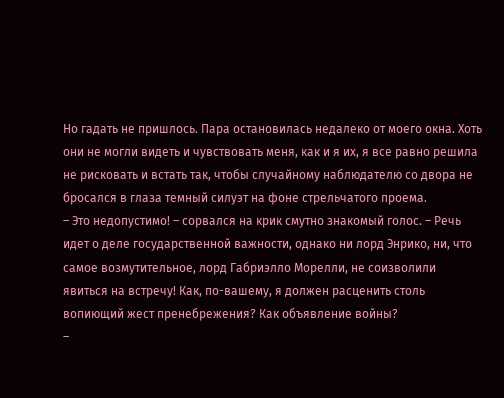Но гадать не пришлось. Пара остановилась недалеко от моего окна. Хоть они не могли видеть и чувствовать меня, как и я их, я все равно решила не рисковать и встать так, чтобы случайному наблюдателю со двора не бросался в глаза темный силуэт на фоне стрельчатого проема.
– Это недопустимо! – сорвался на крик смутно знакомый голос. – Речь идет о деле государственной важности, однако ни лорд Энрико, ни, что самое возмутительное, лорд Габриэлло Морелли, не соизволили явиться на встречу! Как, по-вашему, я должен расценить столь вопиющий жест пренебрежения? Как объявление войны?
–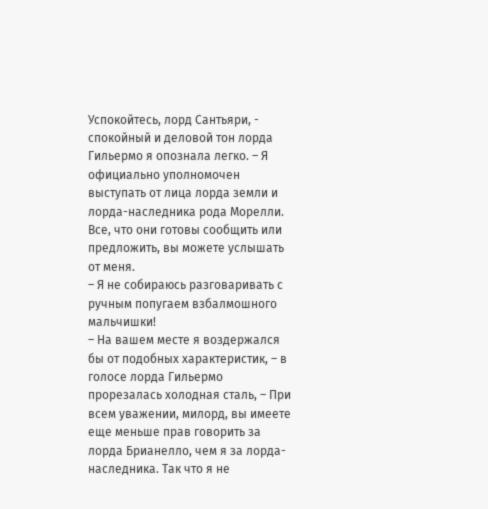Успокойтесь, лорд Сантьяри, - спокойный и деловой тон лорда Гильермо я опознала легко. – Я официально уполномочен выступать от лица лорда земли и лорда-наследника рода Морелли. Все, что они готовы сообщить или предложить, вы можете услышать от меня.
– Я не собираюсь разговаривать с ручным попугаем взбалмошного мальчишки!
– На вашем месте я воздержался бы от подобных характеристик, – в голосе лорда Гильермо прорезалась холодная сталь, – При всем уважении, милорд, вы имеете еще меньше прав говорить за лoрда Брианелло, чем я за лорда-наследника. Так что я не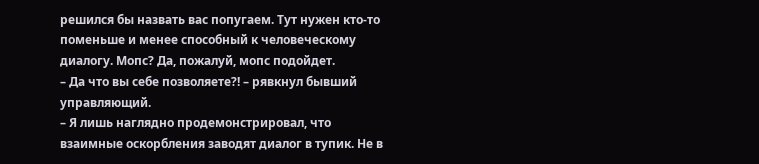решился бы назвать вас попугаем. Тут нужен кто-то поменьше и менее способный к человеческому диалогу. Мопс? Да, пожалуй, мопс подойдет.
– Да что вы себе позволяете?! – рявкнул бывший управляющий.
– Я лишь наглядно продемонстрировал, что взаимные оскорбления заводят диалог в тупик. Не в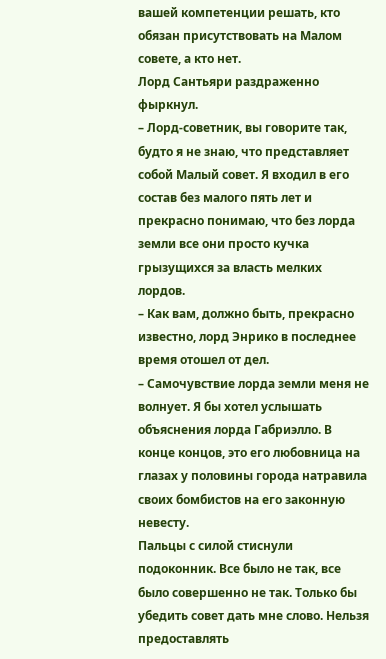вашей компетенции решать, кто обязан присутствовать на Малом совете, а кто нет.
Лорд Сантьяри раздраженно фыркнул.
– Лорд-советник, вы говорите так, будто я не знаю, что представляет собой Малый совет. Я входил в его состав без малого пять лет и прекрасно понимаю, что без лорда земли все они просто кучка грызущихся за власть мелких лордов.
– Как вам, должно быть, прекрасно известно, лорд Энрико в последнее время отошел от дел.
– Самочувствие лорда земли меня не волнует. Я бы хотел услышать объяснения лорда Габриэлло. В конце концов, это его любовница на глазах у половины города натравила своих бомбистов на его законную невесту.
Пальцы с силой стиснули подоконник. Все было не так, все было совершенно не так. Только бы убедить совет дать мне слово. Нельзя предоставлять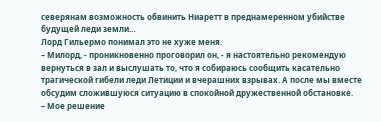северянам возможность обвинить Ниаретт в преднамеренном убийстве будущей леди земли…
Лорд Гильермо понимал это не хуже меня.
– Милорд, - проникновенно проговорил он, - я настоятельно рекомендую вернуться в зал и выслушать то, что я собираюсь сообщить касательно трагической гибели леди Летиции и вчерашних взрывах. А после мы вместе обсудим сложившуюся ситуацию в спокойной дружественной обстановке.
– Мое решение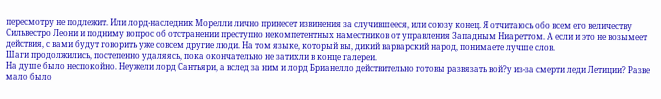пересмотру не подлежит. Или лорд-наследник Морелли лично принесет извинения за случившееся, или союзу конец. Я отчитаюсь обо всем его величеству Сильвестро Леони и подниму вопрос об отстранении преступно некомпетентных наместников от управления Западным Ниареттом. А если и это не возымеет действия, с вами будут говорить уже совсем другие люди. На том языке, который вы, дикий варварский народ, понимаете лучше слов.
Шаги продолжились, постепенно удаляясь, пока окончательно не затихли в конце галереи.
На душе было неспокойно. Неужели лорд Сантьяри, а вслед за ним и лорд Брианелло действительно готовы развязать вой?у из-за смерти леди Летиции? Разве мало было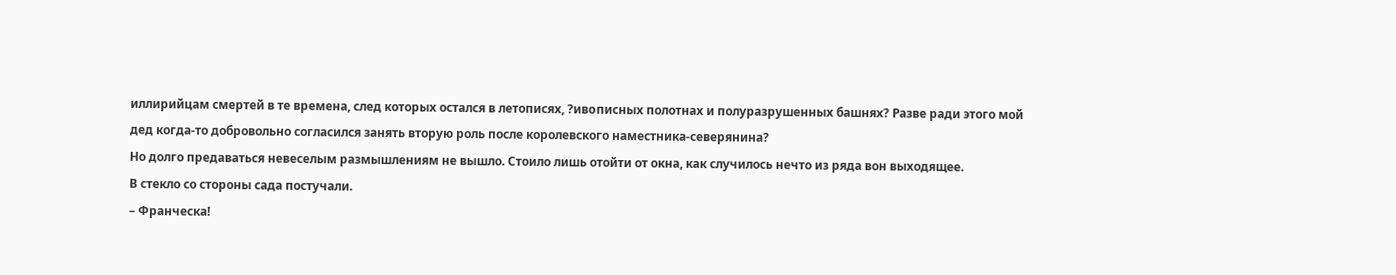иллирийцам смертей в те времена, след которых остался в летописях, ?ивoписных полотнах и полуразрушенных башнях? Разве ради этого мой дед когда-то добровольно согласился занять вторую роль после королевского наместника-северянина?
Но долго предаваться невеселым размышлениям не вышло. Стоило лишь отойти от окна, как случилось нечто из ряда вон выxодящее.
В стекло со стороны сада постучали.
– Франческа!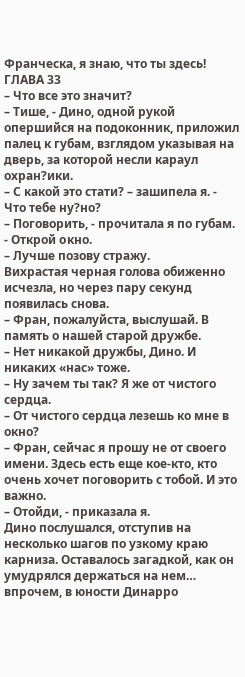Франческа, я знаю, что ты здесь!
ГЛАВА 33
– Что все это значит?
– Тише, - Дино, одной рукой опершийся на подоконник, приложил палец к губам, взглядом указывая на дверь, за которой несли караул охран?ики.
– С какой это стати? – зашипела я. - Что тебе ну?но?
– Поговорить, - прочитала я по губам. - Открой oкно.
– Лучше позову стражу.
Вихрастая черная голова обиженно исчезла, но через пару секунд появилась снова.
– Фран, пожалуйста, выслушай. В память о нашей старой дружбе.
– Нет никакой дружбы, Дино. И никаких «нас» тоже.
– Ну зачем ты так? Я же от чистого сердца.
– От чистого сердца лезешь ко мне в окно?
– Фран, сейчас я прошу не от своего имени. Здесь есть еще кое-кто, кто очень хочет поговорить с тобой. И это важно.
– Отойди, - приказала я.
Дино послушался, отступив на несколько шагов по узкому краю карниза. Оставалось загадкой, как он умудрялся держаться на нем… впрочем, в юности Динарро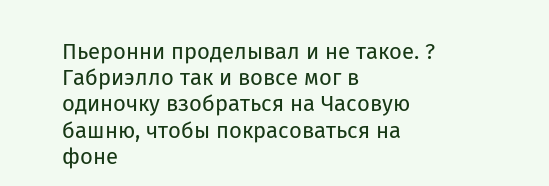Пьеронни проделывал и не такое. ? Габриэлло так и вовсе мог в одиночку взобраться на Часовую башню, чтобы покрасоваться на фоне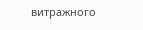витражного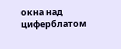окна над циферблатом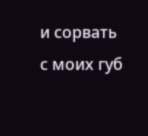и сорвать с моих губ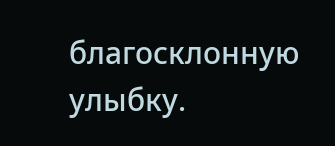благосклонную улыбку.